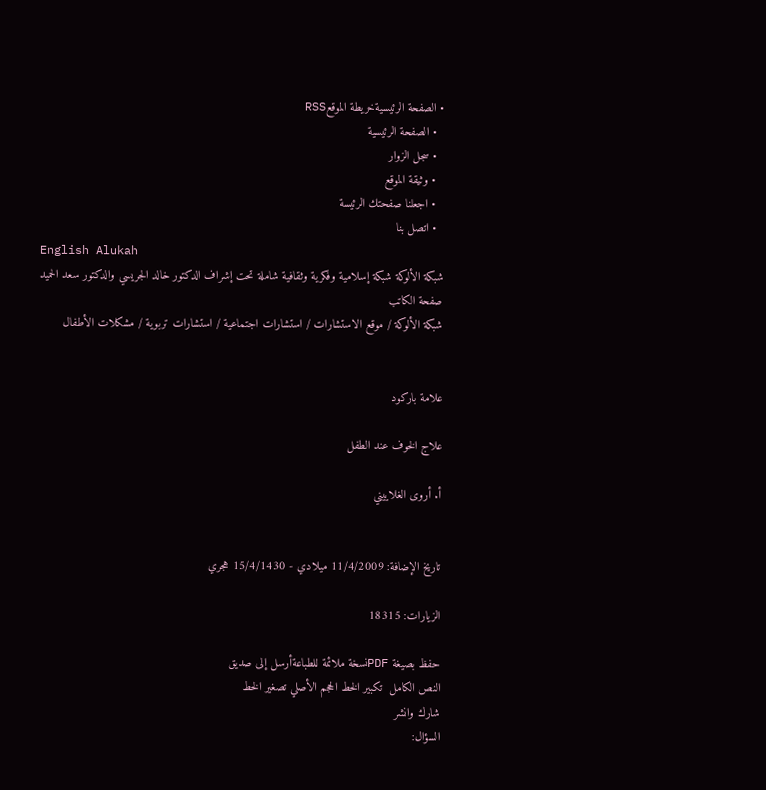• الصفحة الرئيسيةخريطة الموقعRSS
  • الصفحة الرئيسية
  • سجل الزوار
  • وثيقة الموقع
  • اجعلنا صفحتك الرئيسة
  • اتصل بنا
English Alukah
شبكة الألوكة شبكة إسلامية وفكرية وثقافية شاملة تحت إشراف الدكتور خالد الجريسي والدكتور سعد الحميد
صفحة الكاتب
شبكة الألوكة / موقع الاستشارات / استشارات اجتماعية / استشارات تربوية / مشكلات الأطفال


علامة باركود

علاج الخوف عند الطفل

أ. أروى الغلاييني


تاريخ الإضافة: 11/4/2009 ميلادي - 15/4/1430 هجري

الزيارات: 18315

حفظ بصيغة PDFنسخة ملائمة للطباعةأرسل إلى صديق
النص الكامل  تكبير الخط الحجم الأصلي تصغير الخط
شارك وانشر
السؤال: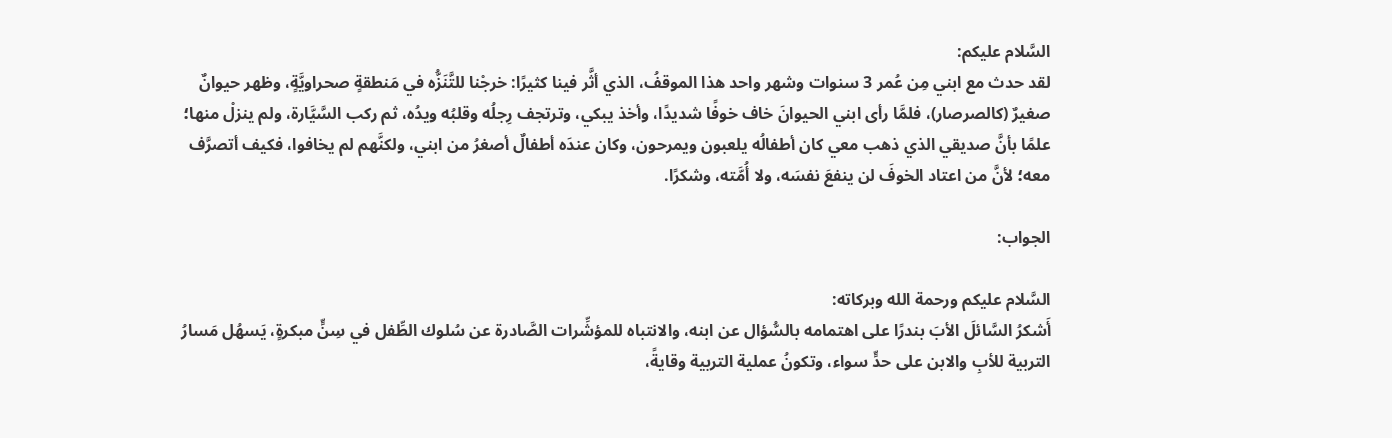السَّلام عليكم:
لقد حدث مع ابني مِن عُمر 3 سنوات وشهر واحد هذا الموقفُ، الذي أثَّر فينا كثيرًا: خرجْنا للتَّنَزُّه في مَنطقةٍ صحراويَّةٍ، وظهر حيوانٌ صغيرٌ (كالصرصار)، فلمَّا رأى ابني الحيوانَ خاف خوفًا شديدًا، وأخذ يبكي، وترتجف رِجلُه وقلبُه ويدُه، ثم ركب السَّيَّارة، ولم ينزلْ منها؛ علمًا بأنَّ صديقي الذي ذهب معي كان أطفالُه يلعبون ويمرحون، وكان عندَه أطفالٌ أصغرُ من ابني، ولكنَّهم لم يخافوا، فكيف أتصرَّف معه؛ لأنَّ من اعتاد الخوفَ لن ينفعَ نفسَه، ولا أُمَّته، وشكرًا.

الجواب:

السَّلام عليكم ورحمة الله وبركاته:
أَشكرُ السَّائلَ الأبَ بندرًا على اهتمامه بالسُّؤال عن ابنه، والانتباه للمؤشِّرات الصَّادرة عن سُلوك الطِّفل في سِنٍّ مبكرةٍ، يَسهُل مَسارُ التربية للأبِ والابن على حدٍّ سواء، وتكونُ عملية التربية وقايةً،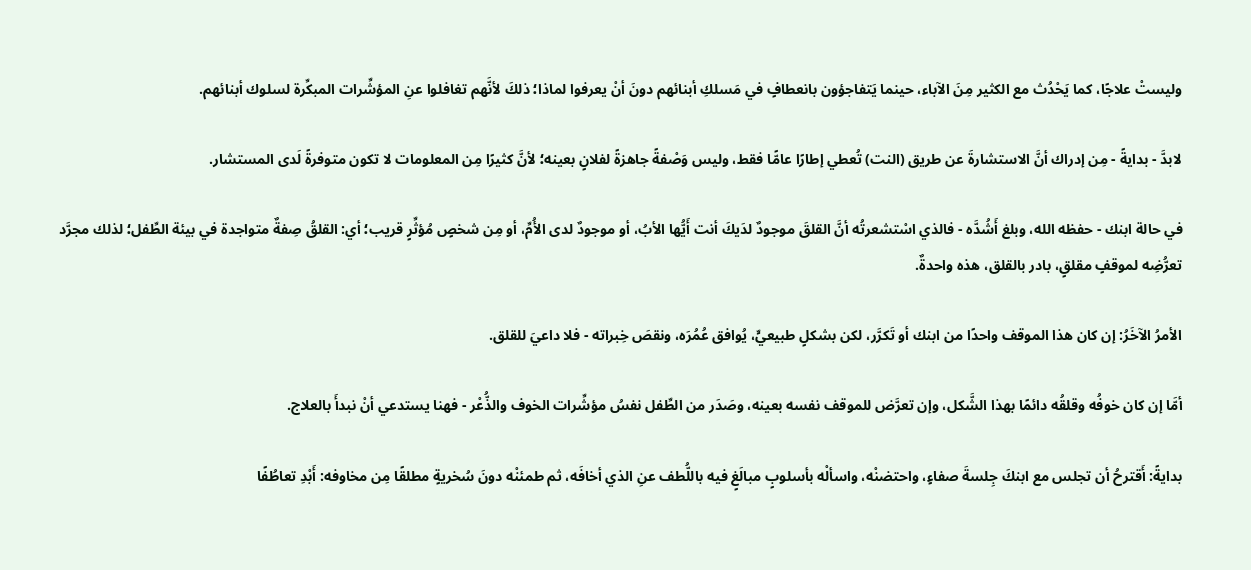وليستْ علاجًا، كما يَحْدُث مع الكثير مِنَ الآباء، حينما يَتفاجؤون بانعطافٍ في مَسلكِ أبنائهم دونَ أنْ يعرفوا لماذا؛ ذلكَ لأنَّهم تغافلوا عنِ المؤشِّرات المبكِّرة لسلوك أبنائهم.

لابدَّ - بدايةً - مِن إدراك أنَّ الاستشارةَ عن طريق (النت) تُعطي إطارًا عامًّا فقط، وليس وَصْفةً جاهزةً لفلانٍ بعينه؛ لأنَّ كثيرًا مِن المعلومات لا تكون متوفرةً لَدى المستشار.

في حالة ابنك - حفظه الله، وبلغ أَشُدَّه - فالذي اسْتشعرتُه أنَّ القلقَ موجودٌ لدَيكَ أنت أَيُّها الأبُ، أو موجودٌ لدى الأُمِّ، أو مِن شخصٍ مُؤثِّرٍ قريب؛ أي: القلقُ صِفةٌ متواجدة في بيئة الطِّفل؛ لذلك مجرَّد تعرُّضِه لموقفٍ مقلقٍ، بادر بالقلق، هذه واحدةٌ.

الأمرُ الآخَرُ: إن كان هذا الموقف واحدًا من ابنك أو تَكرَّر، لكن بشكلٍ طبيعيٍّ، يُوافق عُمُرَه، ونقصَ خِبراته - فلا داعيَ للقلق.

أمَّا إن كان خوفُه وقلقُه دائمًا بهذا الشَّكل، وإن تعرَّض للموقف نفسه بعينه، وصَدَر من الطِّفل نفسُ مؤشِّرات الخوف والذُّعْر - فهنا يستدعي أنْ نبدأَ بالعلاج.

بدايةً: أَقترحُ أن تجلس مع ابنكَ جِلسةَ صفاءٍ، واحتضنْه، واسألْه بأسلوبٍ مبالَغٍ فيه باللُّطف عنِ الذي أخافَه، ثم طمئنْه دونَ سُخريةٍ مطلقًا مِن مخاوفه: أَبْدِ تعاطُفًا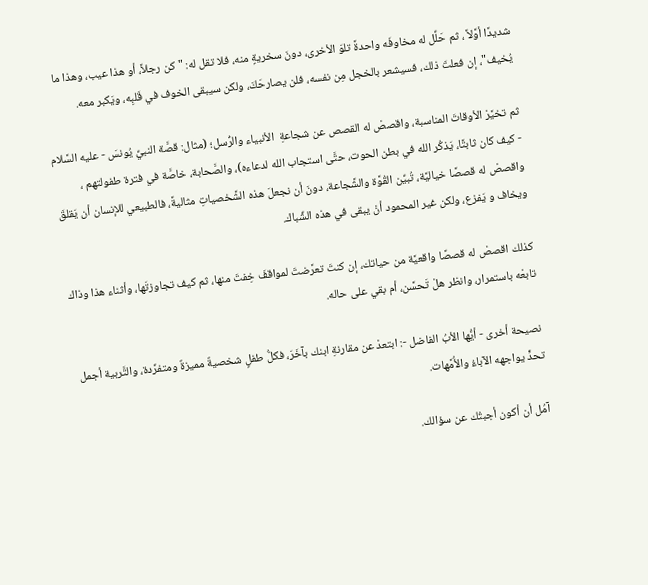شديدًا أوَّلاً ، ثم حَلِّل له مخاوفَه واحدةً تلوَ الأخرى، دونَ سخريةٍ منه، فلا تقل له: "كن رجلاً، أو هذا عيب، وهذا ما يُخيف"، إن فعلتَ ذلك، فسيشعر بالخجل مِن نفسه، فلن يصارحَكَ، ولكن سيبقى الخوف في قَلبِه، ويَكبر معه.

ثم تخيَّرْ الأوقاتَ المناسبة، واقصصْ له القصص عن شجاعةِ  الأنبياء والرُّسل؛ (مثال: قصَّة النبيِّ يُونسَ - عليه السَّلام - كيف كان ثابتًا، يَذكُر الله في بطن الحوت، حتَّى استجاب الله لدعاءه)، والصَّحابة، خاصَّة في فترة طفولتهم ، واقصصْ له قصصًا خياليَّة، تُبيِّن القُوَّة والشَّجاعة، دونَ أن نجعلَ هذه الشَّخصياتِ مثاليةً، فالطبيعي للإنسان أن يَقلقَ ويخاف و يَفزع، ولكن غير المحمود أنْ يبقى في هذه الشِّباك.

كذلك اقصصْ له قصصًا واقعيَّة من حياتك، إن كنتَ تعرَّضتَ لمواقفَ خِفتَ منها، ثم كيف تجاوزتَها، وأثناء هذا وذاك تابعْه باستمرار، وانظر هلْ تَحسَّن، أم بقي على حاله.

نصيحة أخرى - أيُّها الأبُ الفاضل -: ابتعدْ عن مقارنةِ ابنك بآخَرَ، فكلُّ طفلٍ شخصيةٌ مميزةٌ ومتفرِّدة، والتَّربية أجمل تحدٍّ يواجهه الآباءُ والأُمَّهات.

آمُل أن أكون أجبتُك عن سؤالك.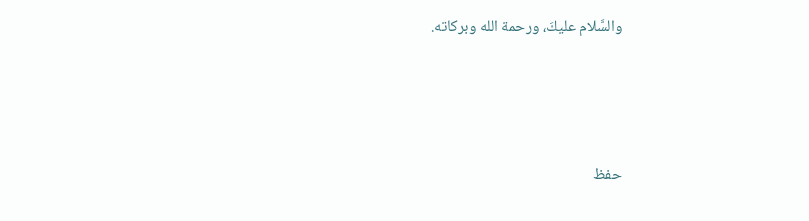والسَّلام عليكَ، ورحمة الله وبركاته.





حفظ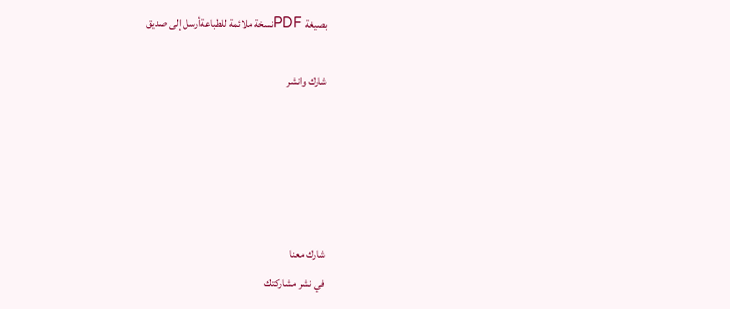بصيغة PDFنسخة ملائمة للطباعةأرسل إلى صديق

شارك وانشر





شارك معنا
في نشر مشاركتك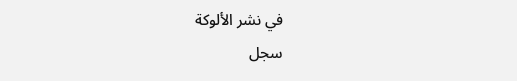في نشر الألوكة
سجل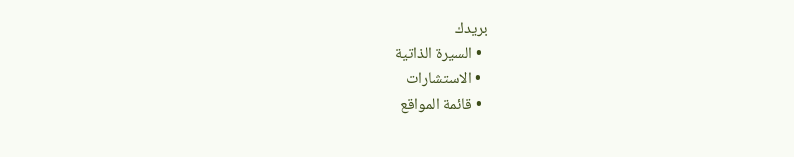بريدك
  • السيرة الذاتية
  • الاستشارات
  • قائمة المواقع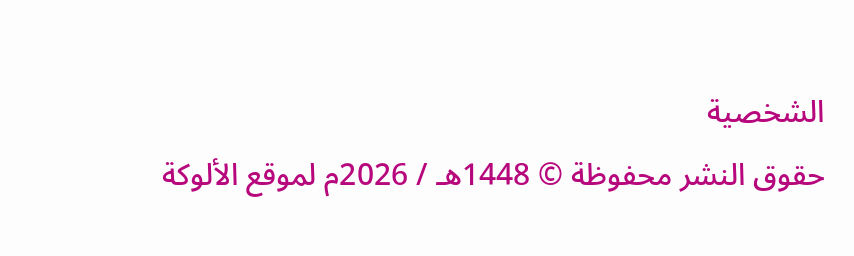الشخصية
حقوق النشر محفوظة © 1448هـ / 2026م لموقع الألوكة